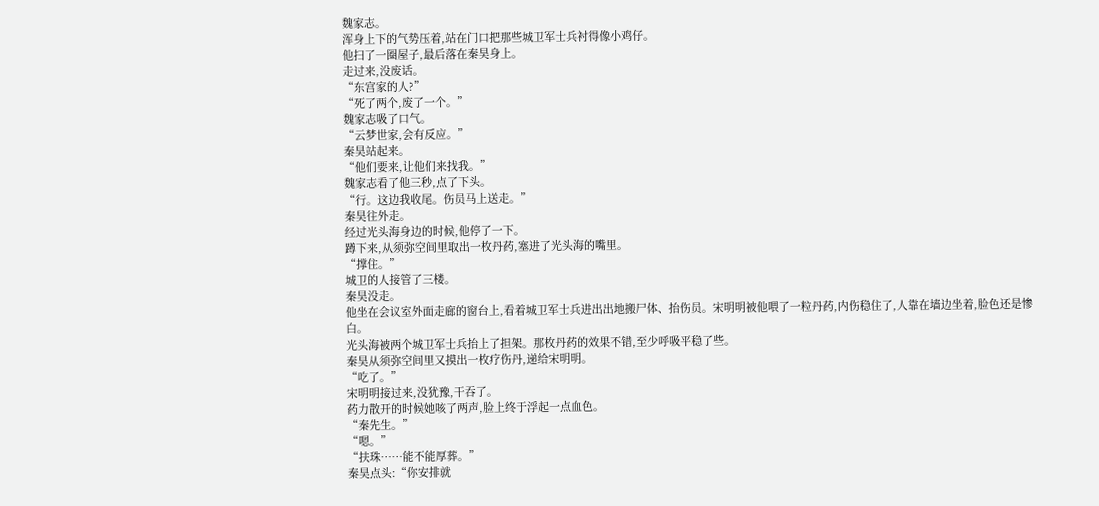魏家志。
浑身上下的气势压着,站在门口把那些城卫军士兵衬得像小鸡仔。
他扫了一圈屋子,最后落在秦昊身上。
走过来,没废话。
“东宫家的人?”
“死了两个,废了一个。”
魏家志吸了口气。
“云梦世家,会有反应。”
秦昊站起来。
“他们要来,让他们来找我。”
魏家志看了他三秒,点了下头。
“行。这边我收尾。伤员马上送走。”
秦昊往外走。
经过光头海身边的时候,他停了一下。
蹲下来,从须弥空间里取出一枚丹药,塞进了光头海的嘴里。
“撑住。”
城卫的人接管了三楼。
秦昊没走。
他坐在会议室外面走廊的窗台上,看着城卫军士兵进出出地搬尸体、抬伤员。宋明明被他喂了一粒丹药,内伤稳住了,人靠在墙边坐着,脸色还是惨白。
光头海被两个城卫军士兵抬上了担架。那枚丹药的效果不错,至少呼吸平稳了些。
秦昊从须弥空间里又摸出一枚疗伤丹,递给宋明明。
“吃了。”
宋明明接过来,没犹豫,干吞了。
药力散开的时候她咳了两声,脸上终于浮起一点血色。
“秦先生。”
“嗯。”
“扶珠……能不能厚葬。”
秦昊点头:“你安排就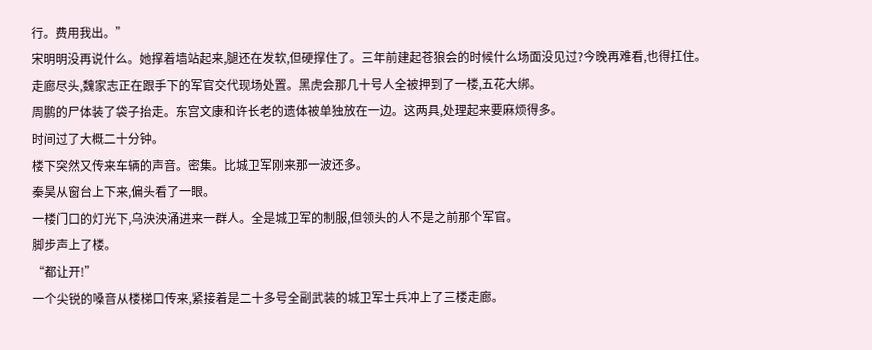行。费用我出。”
宋明明没再说什么。她撑着墙站起来,腿还在发软,但硬撑住了。三年前建起苍狼会的时候什么场面没见过?今晚再难看,也得扛住。
走廊尽头,魏家志正在跟手下的军官交代现场处置。黑虎会那几十号人全被押到了一楼,五花大绑。
周鹏的尸体装了袋子抬走。东宫文康和许长老的遗体被单独放在一边。这两具,处理起来要麻烦得多。
时间过了大概二十分钟。
楼下突然又传来车辆的声音。密集。比城卫军刚来那一波还多。
秦昊从窗台上下来,偏头看了一眼。
一楼门口的灯光下,乌泱泱涌进来一群人。全是城卫军的制服,但领头的人不是之前那个军官。
脚步声上了楼。
“都让开!”
一个尖锐的嗓音从楼梯口传来,紧接着是二十多号全副武装的城卫军士兵冲上了三楼走廊。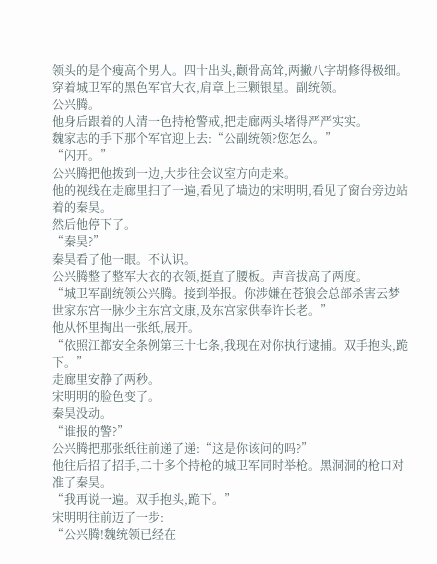领头的是个瘦高个男人。四十出头,颧骨高耸,两撇八字胡修得极细。穿着城卫军的黑色军官大衣,肩章上三颗银星。副统领。
公兴腾。
他身后跟着的人清一色持枪警戒,把走廊两头堵得严严实实。
魏家志的手下那个军官迎上去:“公副统领?您怎么。”
“闪开。”
公兴腾把他拨到一边,大步往会议室方向走来。
他的视线在走廊里扫了一遍,看见了墙边的宋明明,看见了窗台旁边站着的秦昊。
然后他停下了。
“秦昊?”
秦昊看了他一眼。不认识。
公兴腾整了整军大衣的衣领,挺直了腰板。声音拔高了两度。
“城卫军副统领公兴腾。接到举报。你涉嫌在苍狼会总部杀害云梦世家东宫一脉少主东宫文康,及东宫家供奉许长老。”
他从怀里掏出一张纸,展开。
“依照江都安全条例第三十七条,我现在对你执行逮捕。双手抱头,跪下。”
走廊里安静了两秒。
宋明明的脸色变了。
秦昊没动。
“谁报的警?”
公兴腾把那张纸往前递了递:“这是你该问的吗?”
他往后招了招手,二十多个持枪的城卫军同时举枪。黑洞洞的枪口对准了秦昊。
“我再说一遍。双手抱头,跪下。”
宋明明往前迈了一步:
“公兴腾!魏统领已经在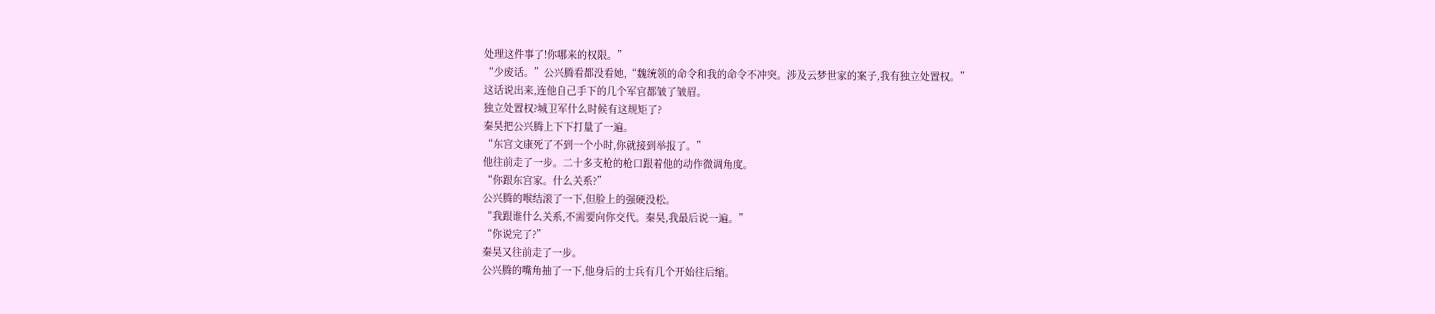处理这件事了!你哪来的权限。”
“少废话。”公兴腾看都没看她,“魏统领的命令和我的命令不冲突。涉及云梦世家的案子,我有独立处置权。”
这话说出来,连他自己手下的几个军官都皱了皱眉。
独立处置权?城卫军什么时候有这规矩了?
秦昊把公兴腾上下下打量了一遍。
“东宫文康死了不到一个小时,你就接到举报了。”
他往前走了一步。二十多支枪的枪口跟着他的动作微调角度。
“你跟东宫家。什么关系?”
公兴腾的喉结滚了一下,但脸上的强硬没松。
“我跟谁什么关系,不需要向你交代。秦昊,我最后说一遍。”
“你说完了?”
秦昊又往前走了一步。
公兴腾的嘴角抽了一下,他身后的士兵有几个开始往后缩。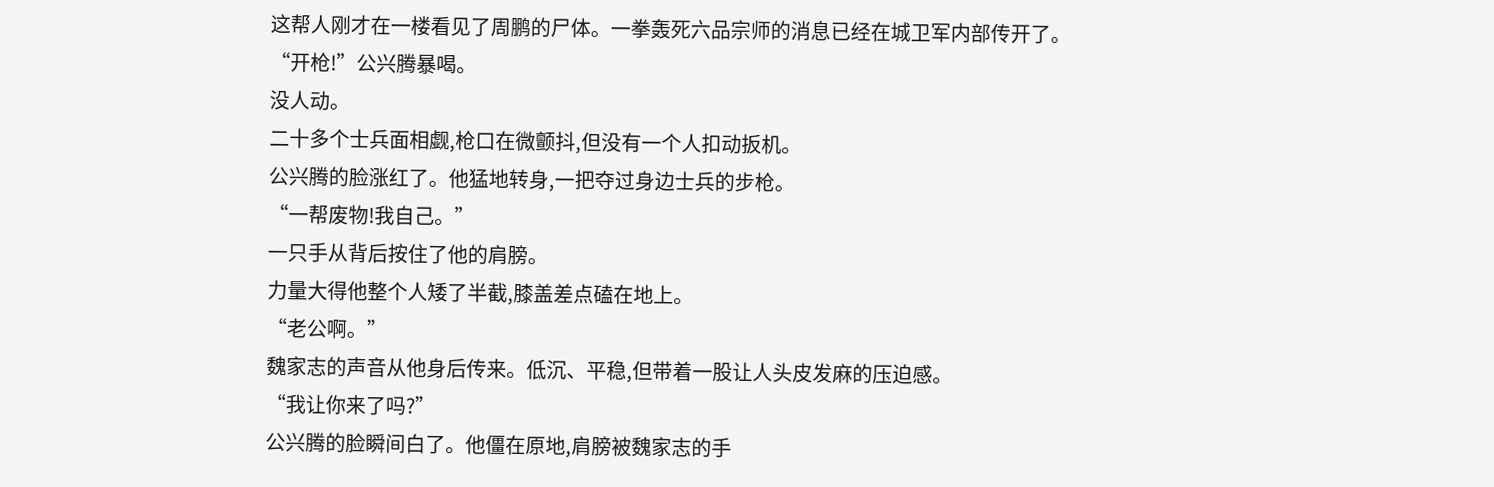这帮人刚才在一楼看见了周鹏的尸体。一拳轰死六品宗师的消息已经在城卫军内部传开了。
“开枪!”公兴腾暴喝。
没人动。
二十多个士兵面相觑,枪口在微颤抖,但没有一个人扣动扳机。
公兴腾的脸涨红了。他猛地转身,一把夺过身边士兵的步枪。
“一帮废物!我自己。”
一只手从背后按住了他的肩膀。
力量大得他整个人矮了半截,膝盖差点磕在地上。
“老公啊。”
魏家志的声音从他身后传来。低沉、平稳,但带着一股让人头皮发麻的压迫感。
“我让你来了吗?”
公兴腾的脸瞬间白了。他僵在原地,肩膀被魏家志的手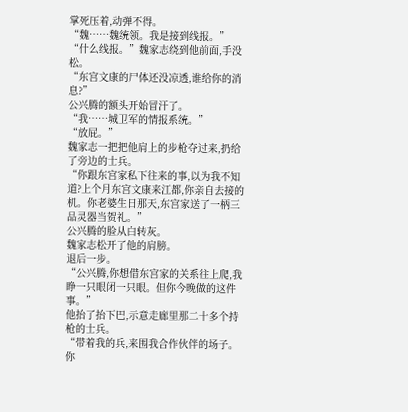掌死压着,动弹不得。
“魏……魏统领。我是接到线报。”
“什么线报。”魏家志绕到他前面,手没松。
“东宫文康的尸体还没凉透,谁给你的消息?”
公兴腾的额头开始冒汗了。
“我……城卫军的情报系统。”
“放屁。”
魏家志一把把他肩上的步枪夺过来,扔给了旁边的士兵。
“你跟东宫家私下往来的事,以为我不知道?上个月东宫文康来江都,你亲自去接的机。你老婆生日那天,东宫家送了一柄三品灵器当贺礼。”
公兴腾的脸从白转灰。
魏家志松开了他的肩膀。
退后一步。
“公兴腾,你想借东宫家的关系往上爬,我睁一只眼闭一只眼。但你今晚做的这件事。”
他抬了抬下巴,示意走廊里那二十多个持枪的士兵。
“带着我的兵,来围我合作伙伴的场子。你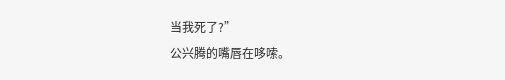当我死了?”
公兴腾的嘴唇在哆嗦。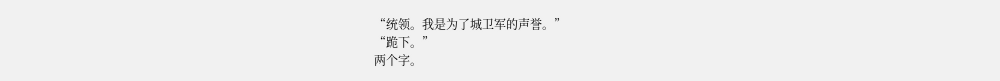“统领。我是为了城卫军的声誉。”
“跪下。”
两个字。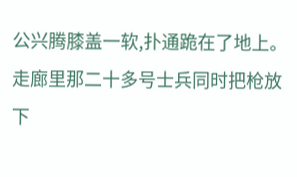公兴腾膝盖一软,扑通跪在了地上。
走廊里那二十多号士兵同时把枪放下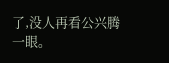了,没人再看公兴腾一眼。